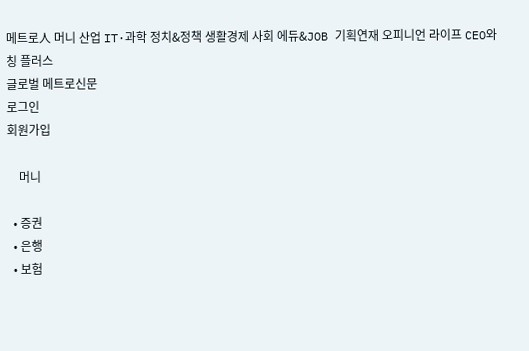메트로人 머니 산업 IT·과학 정치&정책 생활경제 사회 에듀&JOB 기획연재 오피니언 라이프 CEO와칭 플러스
글로벌 메트로신문
로그인
회원가입

    머니

  • 증권
  • 은행
  • 보험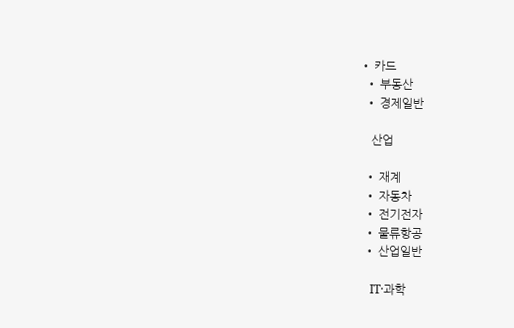• 카드
  • 부동산
  • 경제일반

    산업

  • 재계
  • 자동차
  • 전기전자
  • 물류항공
  • 산업일반

    IT·과학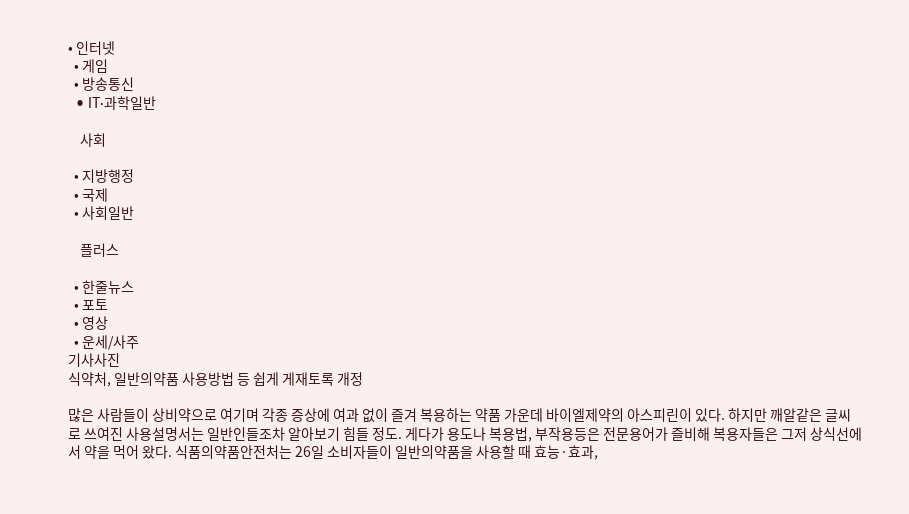• 인터넷
  • 게임
  • 방송통신
  • IT·과학일반

    사회

  • 지방행정
  • 국제
  • 사회일반

    플러스

  • 한줄뉴스
  • 포토
  • 영상
  • 운세/사주
기사사진
식약처, 일반의약품 사용방법 등 쉽게 게재토록 개정

많은 사람들이 상비약으로 여기며 각종 증상에 여과 없이 즐겨 복용하는 약품 가운데 바이엘제약의 아스피린이 있다. 하지만 깨알같은 글씨로 쓰여진 사용설명서는 일반인들조차 알아보기 힘들 정도. 게다가 용도나 복용법, 부작용등은 전문용어가 즐비해 복용자들은 그저 상식선에서 약을 먹어 왔다. 식품의약품안전처는 26일 소비자들이 일반의약품을 사용할 때 효능·효과,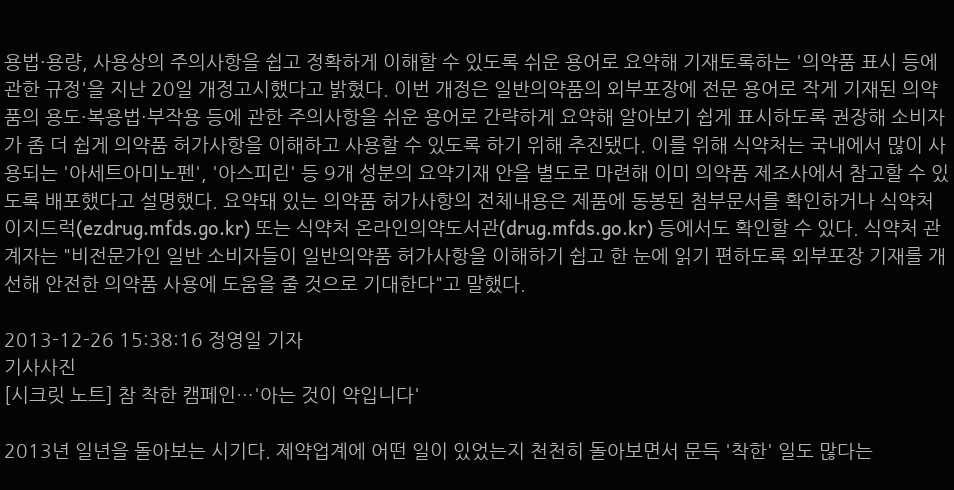용법·용량, 사용상의 주의사항을 쉽고 정확하게 이해할 수 있도록 쉬운 용어로 요약해 기재토록하는 '의약품 표시 등에 관한 규정'을 지난 20일 개정고시했다고 밝혔다. 이번 개정은 일반의약품의 외부포장에 전문 용어로 작게 기재된 의약품의 용도·복용법·부작용 등에 관한 주의사항을 쉬운 용어로 간략하게 요약해 알아보기 쉽게 표시하도록 권장해 소비자가 좀 더 쉽게 의약품 허가사항을 이해하고 사용할 수 있도록 하기 위해 추진됐다. 이를 위해 식약처는 국내에서 많이 사용되는 '아세트아미노펜', '아스피린' 등 9개 성분의 요약기재 안을 별도로 마련해 이미 의약품 제조사에서 참고할 수 있도록 배포했다고 설명했다. 요약돼 있는 의약품 허가사항의 전체내용은 제품에 동봉된 첨부문서를 확인하거나 식약처 이지드럭(ezdrug.mfds.go.kr) 또는 식약처 온라인의약도서관(drug.mfds.go.kr) 등에서도 확인할 수 있다. 식약처 관계자는 "비전문가인 일반 소비자들이 일반의약품 허가사항을 이해하기 쉽고 한 눈에 읽기 편하도록 외부포장 기재를 개선해 안전한 의약품 사용에 도움을 줄 것으로 기대한다"고 말했다.

2013-12-26 15:38:16 정영일 기자
기사사진
[시크릿 노트] 참 착한 캠페인…'아는 것이 약입니다'

2013년 일년을 돌아보는 시기다. 제약업계에 어떤 일이 있었는지 천천히 돌아보면서 문득 '착한' 일도 많다는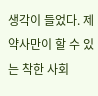생각이 들었다. 제약사만이 할 수 있는 착한 사회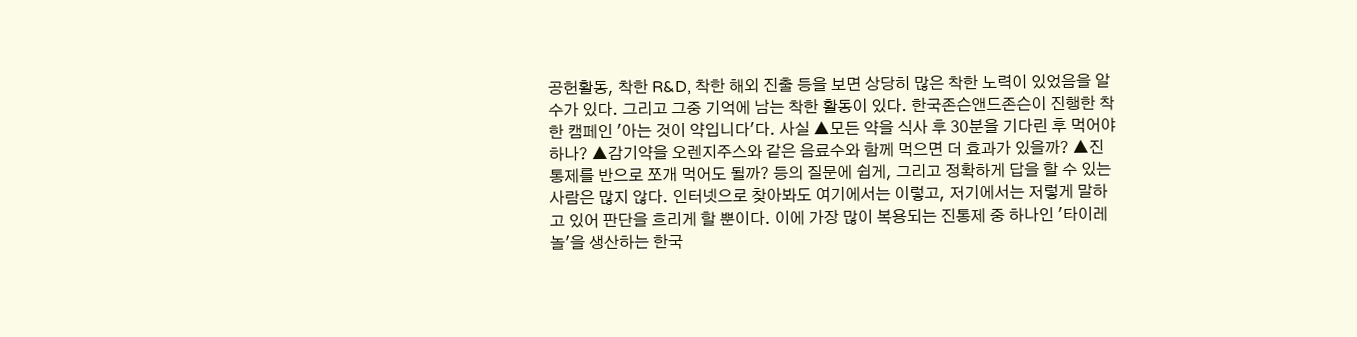공헌활동, 착한 R&D, 착한 해외 진출 등을 보면 상당히 많은 착한 노력이 있었음을 알 수가 있다. 그리고 그중 기억에 남는 착한 활동이 있다. 한국존슨앤드존슨이 진행한 착한 캠페인 '아는 것이 약입니다'다. 사실 ▲모든 약을 식사 후 30분을 기다린 후 먹어야 하나? ▲감기약을 오렌지주스와 같은 음료수와 함께 먹으면 더 효과가 있을까? ▲진통제를 반으로 쪼개 먹어도 될까? 등의 질문에 쉽게, 그리고 정확하게 답을 할 수 있는 사람은 많지 않다. 인터넷으로 찾아봐도 여기에서는 이렇고, 저기에서는 저렇게 말하고 있어 판단을 흐리게 할 뿐이다. 이에 가장 많이 복용되는 진통제 중 하나인 '타이레놀'을 생산하는 한국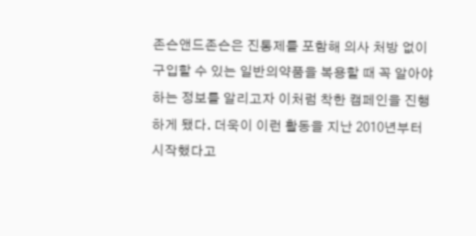존슨앤드존슨은 진통제를 포함해 의사 처방 없이 구입할 수 있는 일반의약품을 복용할 때 꼭 알아야 하는 정보를 알리고자 이처럼 착한 캠페인을 진행하게 됐다. 더욱이 이런 활동을 지난 2010년부터 시작했다고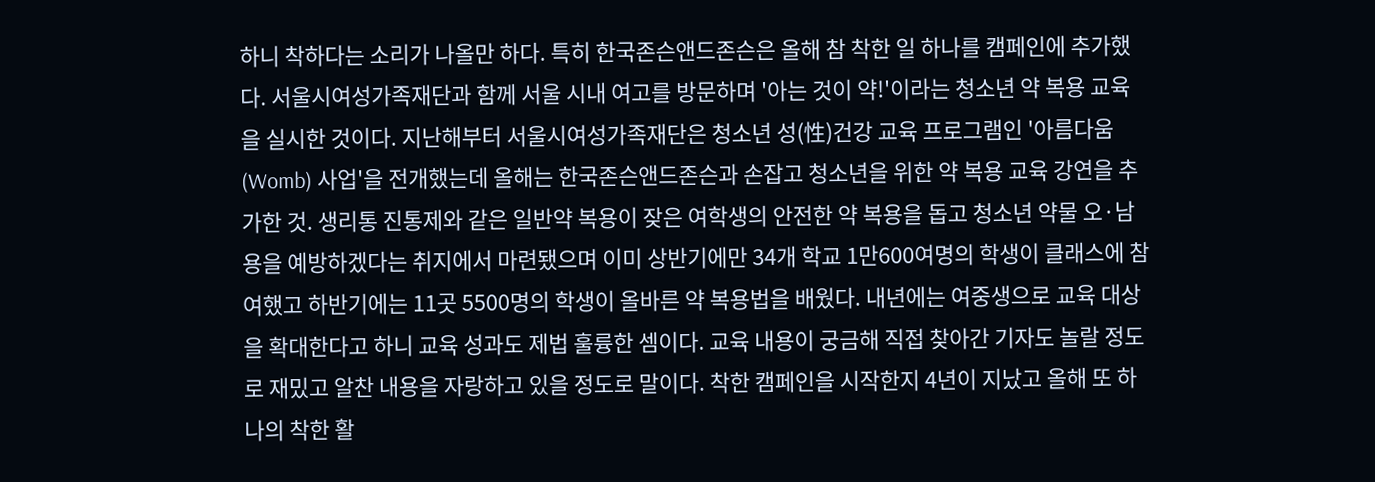하니 착하다는 소리가 나올만 하다. 특히 한국존슨앤드존슨은 올해 참 착한 일 하나를 캠페인에 추가했다. 서울시여성가족재단과 함께 서울 시내 여고를 방문하며 '아는 것이 약!'이라는 청소년 약 복용 교육을 실시한 것이다. 지난해부터 서울시여성가족재단은 청소년 성(性)건강 교육 프로그램인 '아름다움(Womb) 사업'을 전개했는데 올해는 한국존슨앤드존슨과 손잡고 청소년을 위한 약 복용 교육 강연을 추가한 것. 생리통 진통제와 같은 일반약 복용이 잦은 여학생의 안전한 약 복용을 돕고 청소년 약물 오·남용을 예방하겠다는 취지에서 마련됐으며 이미 상반기에만 34개 학교 1만600여명의 학생이 클래스에 참여했고 하반기에는 11곳 5500명의 학생이 올바른 약 복용법을 배웠다. 내년에는 여중생으로 교육 대상을 확대한다고 하니 교육 성과도 제법 훌륭한 셈이다. 교육 내용이 궁금해 직접 찾아간 기자도 놀랄 정도로 재밌고 알찬 내용을 자랑하고 있을 정도로 말이다. 착한 캠페인을 시작한지 4년이 지났고 올해 또 하나의 착한 활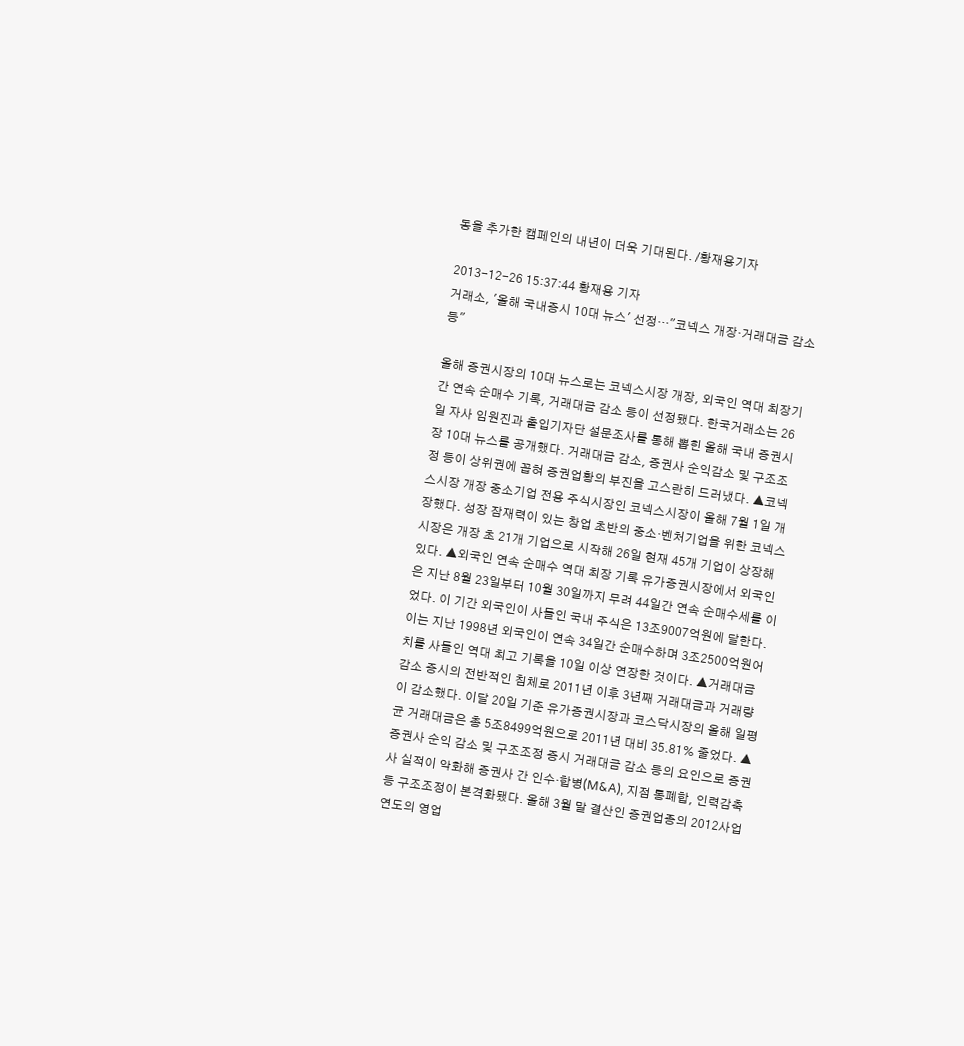동을 추가한 캠페인의 내년이 더욱 기대된다. /황재용기자

2013-12-26 15:37:44 황재용 기자
거래소, '올해 국내증시 10대 뉴스' 선정…"코넥스 개장·거래대금 감소 등"

올해 증권시장의 10대 뉴스로는 코넥스시장 개장, 외국인 역대 최장기간 연속 순매수 기록, 거래대금 감소 등이 선정됐다. 한국거래소는 26일 자사 임원진과 출입기자단 설문조사를 통해 뽑힌 올해 국내 증권시장 10대 뉴스를 공개했다. 거래대금 감소, 증권사 순익감소 및 구조조정 등이 상위권에 꼽혀 증권업황의 부진을 고스란히 드러냈다. ▲코넥스시장 개장 중소기업 전용 주식시장인 코넥스시장이 올해 7월 1일 개장했다. 성장 잠재력이 있는 창업 초반의 중소·벤처기업을 위한 코넥스시장은 개장 초 21개 기업으로 시작해 26일 현재 45개 기업이 상장해 있다. ▲외국인 연속 순매수 역대 최장 기록 유가증권시장에서 외국인은 지난 8월 23일부터 10월 30일까지 무려 44일간 연속 순매수세를 이었다. 이 기간 외국인이 사들인 국내 주식은 13조9007억원에 달한다. 이는 지난 1998년 외국인이 연속 34일간 순매수하며 3조2500억원어치를 사들인 역대 최고 기록을 10일 이상 연장한 것이다. ▲거래대금 감소 증시의 전반적인 침체로 2011년 이후 3년째 거래대금과 거래량이 감소했다. 이달 20일 기준 유가증권시장과 코스닥시장의 올해 일평균 거래대금은 총 5조8499억원으로 2011년 대비 35.81% 줄었다. ▲증권사 순익 감소 및 구조조정 증시 거래대금 감소 등의 요인으로 증권사 실적이 악화해 증권사 간 인수·합병(M&A), 지점 통폐합, 인력감축 등 구조조정이 본격화됐다. 올해 3월 말 결산인 증권업종의 2012사업연도의 영업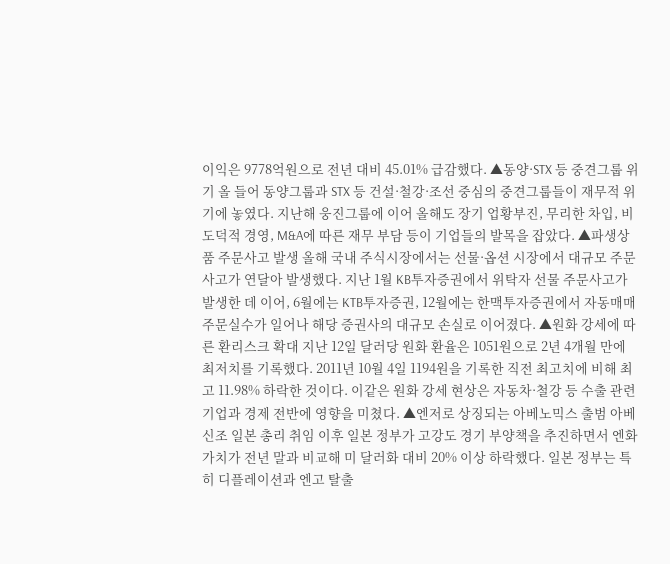이익은 9778억원으로 전년 대비 45.01% 급감했다. ▲동양·STX 등 중견그룹 위기 올 들어 동양그룹과 STX 등 건설·철강·조선 중심의 중견그룹들이 재무적 위기에 놓였다. 지난해 웅진그룹에 이어 올해도 장기 업황부진, 무리한 차입, 비도덕적 경영, M&A에 따른 재무 부담 등이 기업들의 발목을 잡았다. ▲파생상품 주문사고 발생 올해 국내 주식시장에서는 선물·옵션 시장에서 대규모 주문사고가 연달아 발생했다. 지난 1월 KB투자증권에서 위탁자 선물 주문사고가 발생한 데 이어, 6월에는 KTB투자증권, 12월에는 한맥투자증권에서 자동매매 주문실수가 일어나 해당 증권사의 대규모 손실로 이어졌다. ▲원화 강세에 따른 환리스크 확대 지난 12일 달러당 원화 환율은 1051원으로 2년 4개월 만에 최저치를 기록했다. 2011년 10월 4일 1194원을 기록한 직전 최고치에 비해 최고 11.98% 하락한 것이다. 이같은 원화 강세 현상은 자동차·철강 등 수출 관련기업과 경제 전반에 영향을 미쳤다. ▲엔저로 상징되는 아베노믹스 출범 아베 신조 일본 총리 취임 이후 일본 정부가 고강도 경기 부양책을 추진하면서 엔화 가치가 전년 말과 비교해 미 달러화 대비 20% 이상 하락했다. 일본 정부는 특히 디플레이션과 엔고 탈출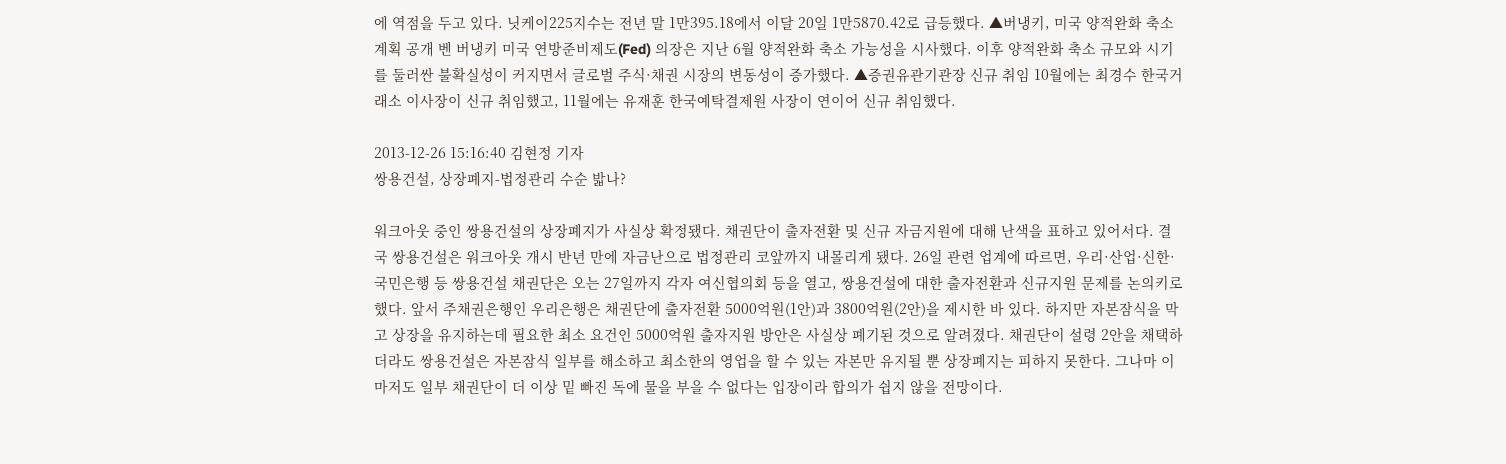에 역점을 두고 있다. 닛케이225지수는 전년 말 1만395.18에서 이달 20일 1만5870.42로 급등했다. ▲버냉키, 미국 양적완화 축소 계획 공개 벤 버냉키 미국 연방준비제도(Fed) 의장은 지난 6월 양적완화 축소 가능성을 시사했다. 이후 양적완화 축소 규모와 시기를 둘러싼 불확실성이 커지면서 글로벌 주식·채권 시장의 변동성이 증가했다. ▲증권유관기관장 신규 취임 10월에는 최경수 한국거래소 이사장이 신규 취임했고, 11월에는 유재훈 한국예탁결제원 사장이 연이어 신규 취임했다.

2013-12-26 15:16:40 김현정 기자
쌍용건설, 상장폐지-법정관리 수순 밟나?

워크아웃 중인 쌍용건설의 상장폐지가 사실상 확정됐다. 채권단이 출자전환 및 신규 자금지원에 대해 난색을 표하고 있어서다. 결국 쌍용건설은 워크아웃 개시 반년 만에 자금난으로 법정관리 코앞까지 내몰리게 됐다. 26일 관련 업계에 따르면, 우리·산업·신한·국민은행 등 쌍용건설 채권단은 오는 27일까지 각자 여신협의회 등을 열고, 쌍용건설에 대한 출자전환과 신규지원 문제를 논의키로 했다. 앞서 주채권은행인 우리은행은 채권단에 출자전환 5000억원(1안)과 3800억원(2안)을 제시한 바 있다. 하지만 자본잠식을 막고 상장을 유지하는데 필요한 최소 요건인 5000억원 출자지원 방안은 사실상 폐기된 것으로 알려졌다. 채권단이 설령 2안을 채택하더라도 쌍용건설은 자본잠식 일부를 해소하고 최소한의 영업을 할 수 있는 자본만 유지될 뿐 상장폐지는 피하지 못한다. 그나마 이마저도 일부 채권단이 더 이상 밑 빠진 독에 물을 부을 수 없다는 입장이라 합의가 쉽지 않을 전망이다.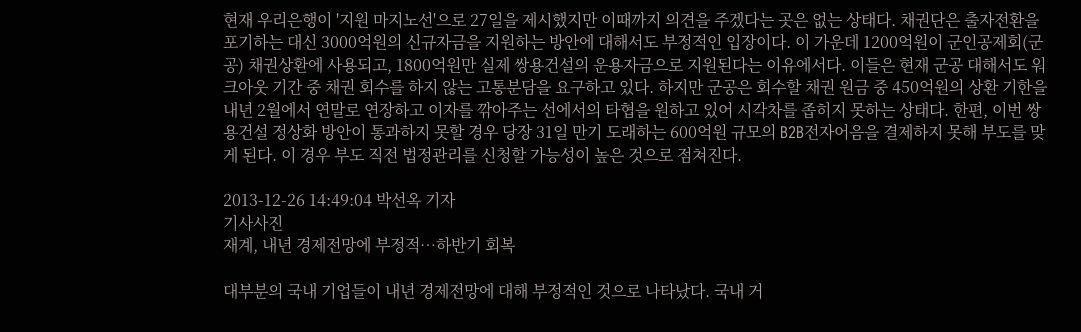현재 우리은행이 '지원 마지노선'으로 27일을 제시했지만 이때까지 의견을 주겠다는 곳은 없는 상태다. 채권단은 출자전환을 포기하는 대신 3000억원의 신규자금을 지원하는 방안에 대해서도 부정적인 입장이다. 이 가운데 1200억원이 군인공제회(군공) 채권상환에 사용되고, 1800억원만 실제 쌍용건설의 운용자금으로 지원된다는 이유에서다. 이들은 현재 군공 대해서도 워크아웃 기간 중 채권 회수를 하지 않는 고통분담을 요구하고 있다. 하지만 군공은 회수할 채권 원금 중 450억원의 상환 기한을 내년 2월에서 연말로 연장하고 이자를 깎아주는 선에서의 타협을 원하고 있어 시각차를 좁히지 못하는 상태다. 한편, 이번 쌍용건설 정상화 방안이 통과하지 못할 경우 당장 31일 만기 도래하는 600억원 규모의 B2B전자어음을 결제하지 못해 부도를 맞게 된다. 이 경우 부도 직전 법정관리를 신청할 가능성이 높은 것으로 점쳐진다.

2013-12-26 14:49:04 박선옥 기자
기사사진
재계, 내년 경제전망에 부정적…하반기 회복

대부분의 국내 기업들이 내년 경제전망에 대해 부정적인 것으로 나타났다. 국내 거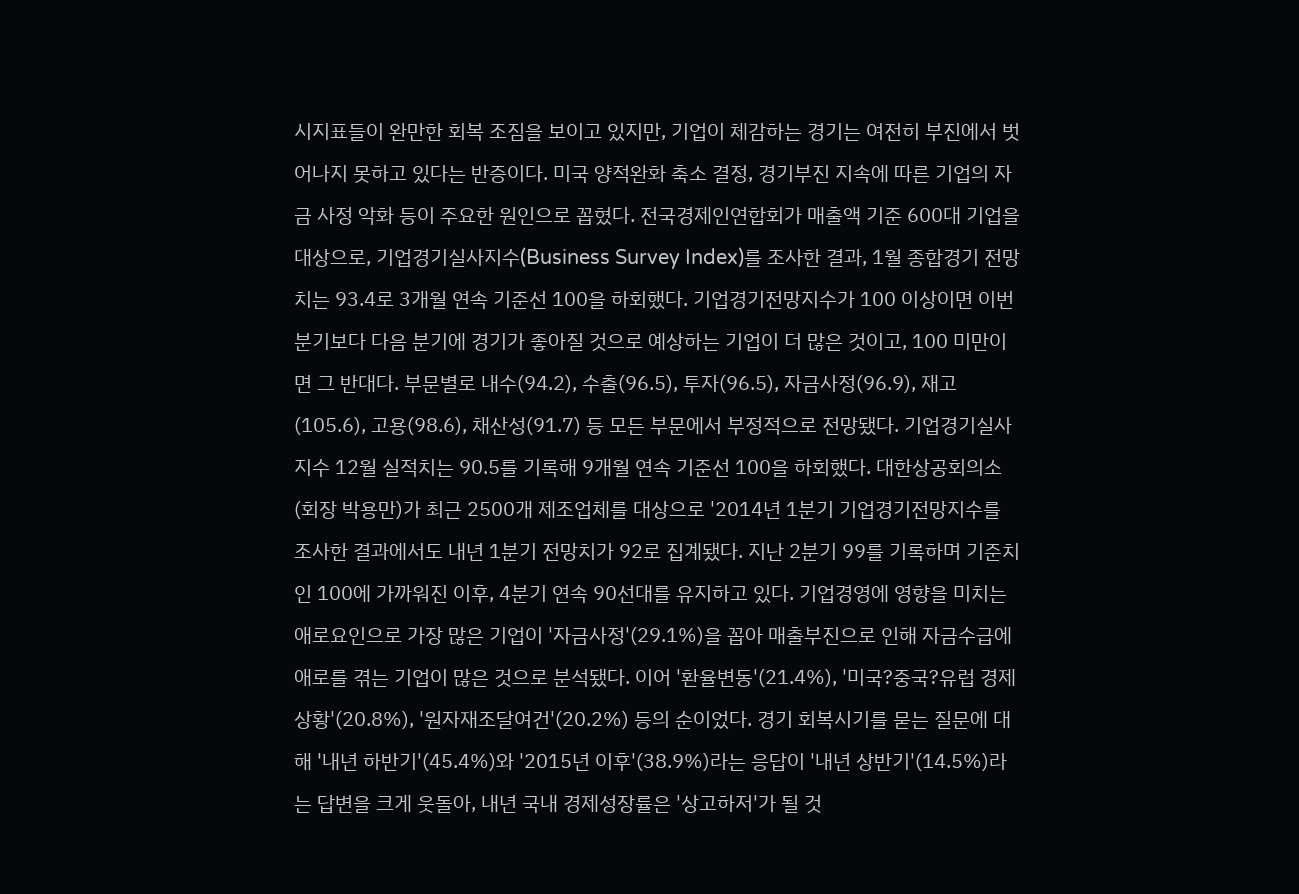시지표들이 완만한 회복 조짐을 보이고 있지만, 기업이 체감하는 경기는 여전히 부진에서 벗어나지 못하고 있다는 반증이다. 미국 양적완화 축소 결정, 경기부진 지속에 따른 기업의 자금 사정 악화 등이 주요한 원인으로 꼽혔다. 전국경제인연합회가 매출액 기준 600대 기업을 대상으로, 기업경기실사지수(Business Survey Index)를 조사한 결과, 1월 종합경기 전망치는 93.4로 3개월 연속 기준선 100을 하회했다. 기업경기전망지수가 100 이상이면 이번 분기보다 다음 분기에 경기가 좋아질 것으로 예상하는 기업이 더 많은 것이고, 100 미만이면 그 반대다. 부문별로 내수(94.2), 수출(96.5), 투자(96.5), 자금사정(96.9), 재고(105.6), 고용(98.6), 채산성(91.7) 등 모든 부문에서 부정적으로 전망됐다. 기업경기실사지수 12월 실적치는 90.5를 기록해 9개월 연속 기준선 100을 하회했다. 대한상공회의소(회장 박용만)가 최근 2500개 제조업체를 대상으로 '2014년 1분기 기업경기전망지수를 조사한 결과에서도 내년 1분기 전망치가 92로 집계됐다. 지난 2분기 99를 기록하며 기준치인 100에 가까워진 이후, 4분기 연속 90선대를 유지하고 있다. 기업경영에 영향을 미치는 애로요인으로 가장 많은 기업이 '자금사정'(29.1%)을 꼽아 매출부진으로 인해 자금수급에 애로를 겪는 기업이 많은 것으로 분석됐다. 이어 '환율변동'(21.4%), '미국?중국?유럽 경제상황'(20.8%), '원자재조달여건'(20.2%) 등의 순이었다. 경기 회복시기를 묻는 질문에 대해 '내년 하반기'(45.4%)와 '2015년 이후'(38.9%)라는 응답이 '내년 상반기'(14.5%)라는 답변을 크게 웃돌아, 내년 국내 경제성장률은 '상고하저'가 될 것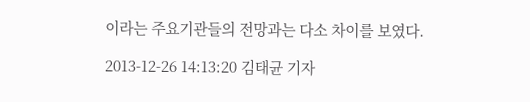이라는 주요기관들의 전망과는 다소 차이를 보였다.

2013-12-26 14:13:20 김태균 기자